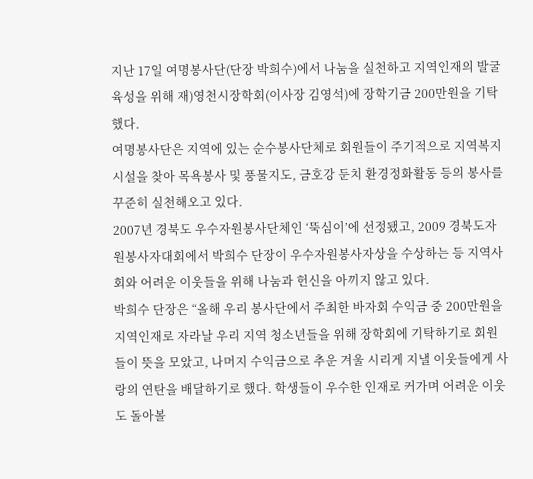지난 17일 여명봉사단(단장 박희수)에서 나눔을 실천하고 지역인재의 발굴 육성을 위해 재)영천시장학회(이사장 김영석)에 장학기금 200만원을 기탁했다.
여명봉사단은 지역에 있는 순수봉사단체로 회원들이 주기적으로 지역복지시설을 찾아 목욕봉사 및 풍물지도, 금호강 둔치 환경정화활동 등의 봉사를 꾸준히 실천해오고 있다.
2007년 경북도 우수자원봉사단체인 ‘뚝심이’에 선정됐고, 2009 경북도자원봉사자대회에서 박희수 단장이 우수자원봉사자상을 수상하는 등 지역사회와 어려운 이웃들을 위해 나눔과 헌신을 아끼지 않고 있다.
박희수 단장은 “올해 우리 봉사단에서 주최한 바자회 수익금 중 200만원을 지역인재로 자라날 우리 지역 청소년들을 위해 장학회에 기탁하기로 회원들이 뜻을 모았고, 나머지 수익금으로 추운 겨울 시리게 지낼 이웃들에게 사랑의 연탄을 배달하기로 했다. 학생들이 우수한 인재로 커가며 어려운 이웃도 돌아볼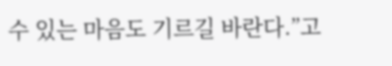수 있는 마음도 기르길 바란다.”고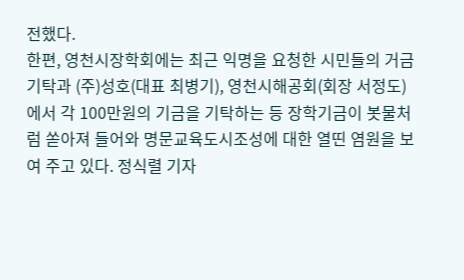전했다.
한편, 영천시장학회에는 최근 익명을 요청한 시민들의 거금기탁과 (주)성호(대표 최병기), 영천시해공회(회장 서정도)에서 각 100만원의 기금을 기탁하는 등 장학기금이 봇물처럼 쏟아져 들어와 명문교육도시조성에 대한 열띤 염원을 보여 주고 있다. 정식렬 기자